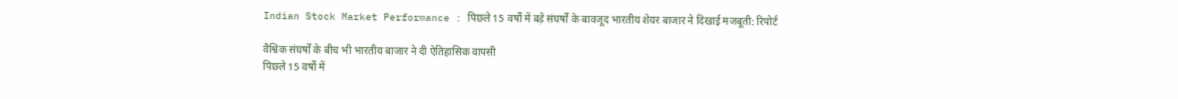Indian Stock Market Performance : पिछले 15 वर्षों में बड़े संघर्षों के बावजूद भारतीय शेयर बाजार ने दिखाई मजबूती: रिपोर्ट

वैश्विक संघर्षों के बीच भी भारतीय बाजार ने दी ऐतिहासिक वापसी
पिछले 15 वर्षों में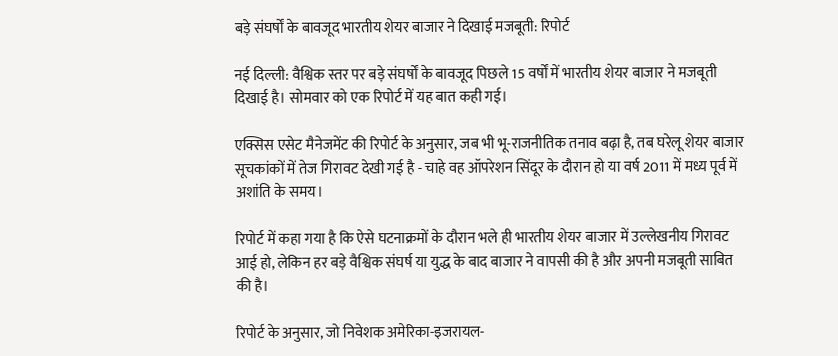बड़े संघर्षों के बावजूद भारतीय शेयर बाजार ने दिखाई मजबूती: रिपोर्ट

नई दिल्ली: वैश्विक स्तर पर बड़े संघर्षों के बावजूद पिछले 15 वर्षों में भारतीय शेयर बाजार ने मजबूती दिखाई है। सोमवार को एक रिपोर्ट में यह बात कही गई।

एक्सिस एसेट मैनेजमेंट की रिपोर्ट के अनुसार, जब भी भू-राजनीतिक तनाव बढ़ा है, तब घरेलू शेयर बाजार सूचकांकों में तेज गिरावट देखी गई है - चाहे वह ऑपरेशन सिंदूर के दौरान हो या वर्ष 2011 में मध्य पूर्व में अशांति के समय।

रिपोर्ट में कहा गया है कि ऐसे घटनाक्रमों के दौरान भले ही भारतीय शेयर बाजार में उल्लेखनीय गिरावट आई हो, लेकिन हर बड़े वैश्विक संघर्ष या युद्ध के बाद बाजार ने वापसी की है और अपनी मजबूती साबित की है।

रिपोर्ट के अनुसार, जो निवेशक अमेरिका-इजरायल-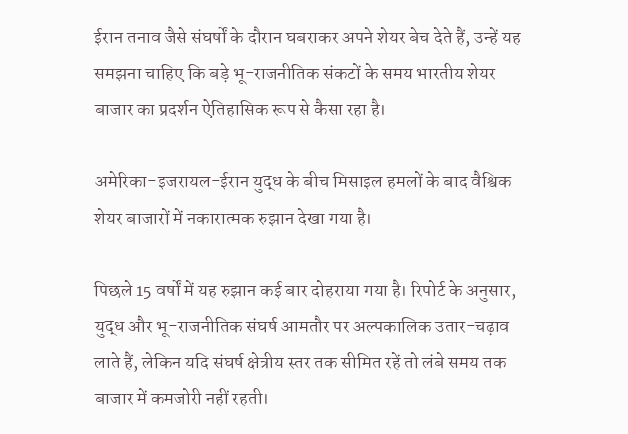ईरान तनाव जैसे संघर्षों के दौरान घबराकर अपने शेयर बेच देते हैं, उन्हें यह समझना चाहिए कि बड़े भू-राजनीतिक संकटों के समय भारतीय शेयर बाजार का प्रदर्शन ऐतिहासिक रूप से कैसा रहा है।

अमेरिका-इजरायल-ईरान युद्ध के बीच मिसाइल हमलों के बाद वैश्विक शेयर बाजारों में नकारात्मक रुझान देखा गया है।

पिछले 15 वर्षों में यह रुझान कई बार दोहराया गया है। रिपोर्ट के अनुसार, युद्ध और भू-राजनीतिक संघर्ष आमतौर पर अल्पकालिक उतार-चढ़ाव लाते हैं, लेकिन यदि संघर्ष क्षेत्रीय स्तर तक सीमित रहें तो लंबे समय तक बाजार में कमजोरी नहीं रहती।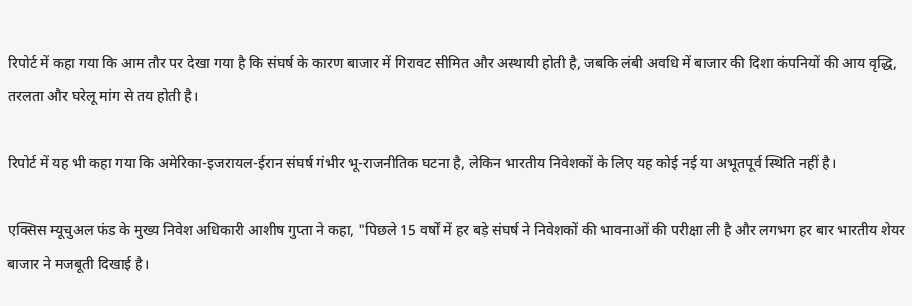रिपोर्ट में कहा गया कि आम तौर पर देखा गया है कि संघर्ष के कारण बाजार में गिरावट सीमित और अस्थायी होती है, जबकि लंबी अवधि में बाजार की दिशा कंपनियों की आय वृद्धि, तरलता और घरेलू मांग से तय होती है।

रिपोर्ट में यह भी कहा गया कि अमेरिका-इजरायल-ईरान संघर्ष गंभीर भू-राजनीतिक घटना है, लेकिन भारतीय निवेशकों के लिए यह कोई नई या अभूतपूर्व स्थिति नहीं है।

एक्सिस म्यूचुअल फंड के मुख्य निवेश अधिकारी आशीष गुप्ता ने कहा, "पिछले 15 वर्षों में हर बड़े संघर्ष ने निवेशकों की भावनाओं की परीक्षा ली है और लगभग हर बार भारतीय शेयर बाजार ने मजबूती दिखाई है।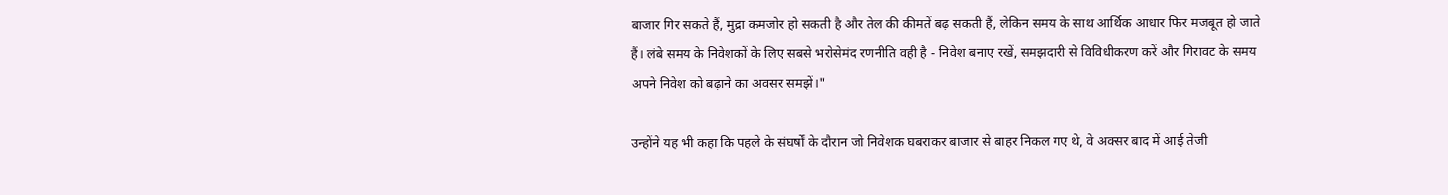बाजार गिर सकते हैं, मुद्रा कमजोर हो सकती है और तेल की कीमतें बढ़ सकती हैं, लेकिन समय के साथ आर्थिक आधार फिर मजबूत हो जाते हैं। लंबे समय के निवेशकों के लिए सबसे भरोसेमंद रणनीति वही है - निवेश बनाए रखें, समझदारी से विविधीकरण करें और गिरावट के समय अपने निवेश को बढ़ाने का अवसर समझें।"

उन्होंने यह भी कहा कि पहले के संघर्षों के दौरान जो निवेशक घबराकर बाजार से बाहर निकल गए थे, वे अक्सर बाद में आई तेजी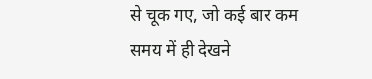से चूक गए, जो कई बार कम समय में ही देखने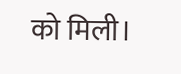को मिली।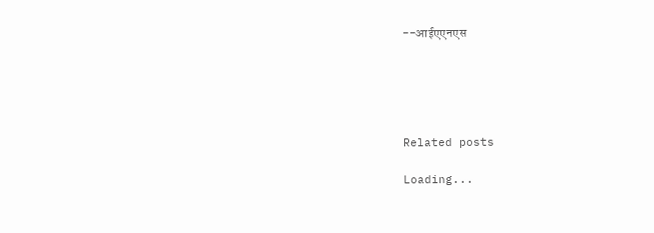--आईएएनएस





Related posts

Loading...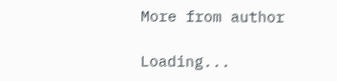More from author

Loading...